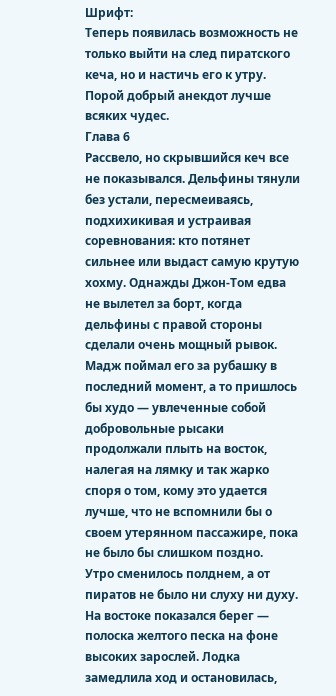Шрифт:
Теперь появилась возможность не только выйти на след пиратского кеча, но и настичь его к утру. Порой добрый анекдот лучше всяких чудес.
Глава 6
Рассвело, но скрывшийся кеч все не показывался. Дельфины тянули без устали, пересмеиваясь, подхихикивая и устраивая соревнования: кто потянет сильнее или выдаст самую крутую хохму. Однажды Джон-Том едва не вылетел за борт, когда дельфины с правой стороны сделали очень мощный рывок. Мадж поймал его за рубашку в последний момент, а то пришлось бы худо — увлеченные собой добровольные рысаки продолжали плыть на восток, налегая на лямку и так жарко споря о том, кому это удается лучше, что не вспомнили бы о своем утерянном пассажире, пока не было бы слишком поздно.
Утро сменилось полднем, а от пиратов не было ни слуху ни духу. На востоке показался берег — полоска желтого песка на фоне высоких зарослей. Лодка замедлила ход и остановилась,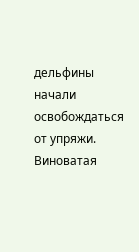дельфины начали освобождаться от упряжи. Виноватая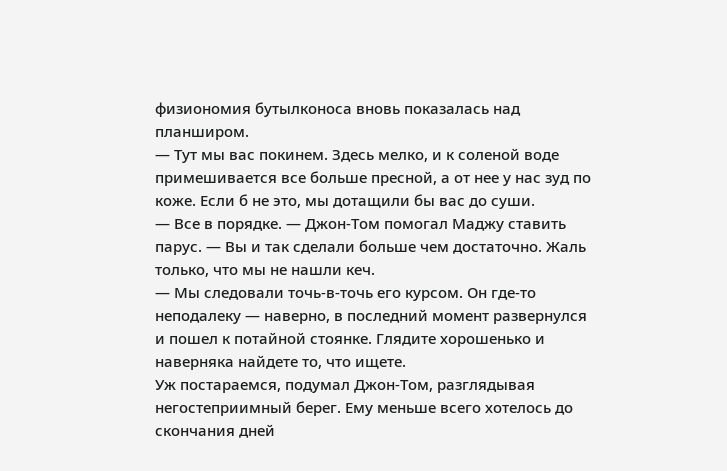физиономия бутылконоса вновь показалась над планширом.
— Тут мы вас покинем. Здесь мелко, и к соленой воде примешивается все больше пресной, а от нее у нас зуд по коже. Если б не это, мы дотащили бы вас до суши.
— Все в порядке. — Джон-Том помогал Маджу ставить парус. — Вы и так сделали больше чем достаточно. Жаль только, что мы не нашли кеч.
— Мы следовали точь-в-точь его курсом. Он где-то неподалеку — наверно, в последний момент развернулся и пошел к потайной стоянке. Глядите хорошенько и наверняка найдете то, что ищете.
Уж постараемся, подумал Джон-Том, разглядывая негостеприимный берег. Ему меньше всего хотелось до скончания дней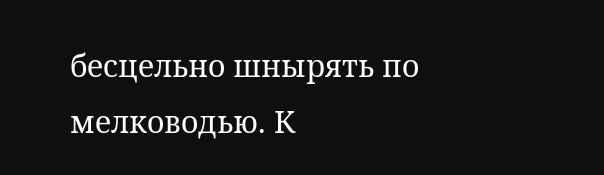бесцельно шнырять по мелководью. К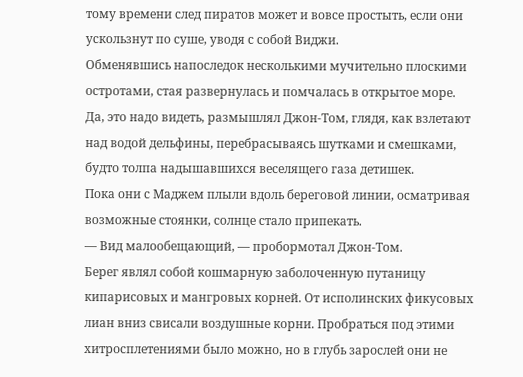тому времени след пиратов может и вовсе простыть, если они ускользнут по суше, уводя с собой Виджи.
Обменявшись напоследок несколькими мучительно плоскими остротами, стая развернулась и помчалась в открытое море.
Да, это надо видеть, размышлял Джон-Том, глядя, как взлетают над водой дельфины, перебрасываясь шутками и смешками, будто толпа надышавшихся веселящего газа детишек.
Пока они с Маджем плыли вдоль береговой линии, осматривая возможные стоянки, солнце стало припекать.
— Вид малообещающий, — пробормотал Джон-Том.
Берег являл собой кошмарную заболоченную путаницу кипарисовых и мангровых корней. От исполинских фикусовых лиан вниз свисали воздушные корни. Пробраться под этими хитросплетениями было можно, но в глубь зарослей они не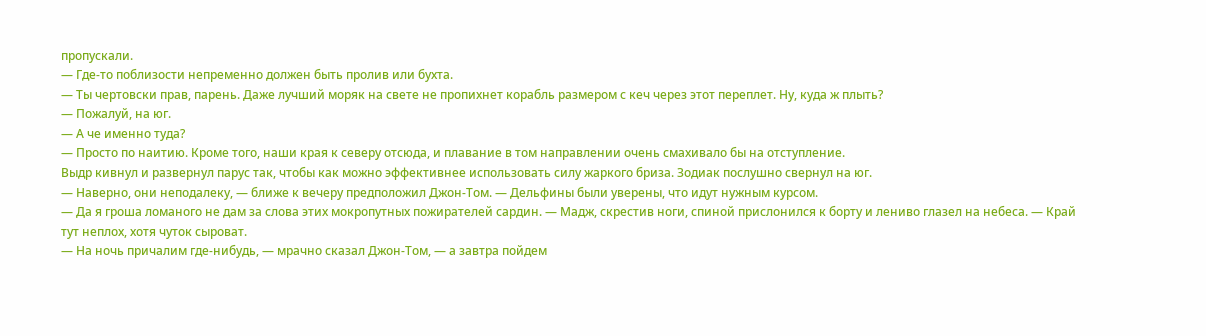пропускали.
— Где-то поблизости непременно должен быть пролив или бухта.
— Ты чертовски прав, парень. Даже лучший моряк на свете не пропихнет корабль размером с кеч через этот переплет. Ну, куда ж плыть?
— Пожалуй, на юг.
— А че именно туда?
— Просто по наитию. Кроме того, наши края к северу отсюда, и плавание в том направлении очень смахивало бы на отступление.
Выдр кивнул и развернул парус так, чтобы как можно эффективнее использовать силу жаркого бриза. Зодиак послушно свернул на юг.
— Наверно, они неподалеку, — ближе к вечеру предположил Джон-Том. — Дельфины были уверены, что идут нужным курсом.
— Да я гроша ломаного не дам за слова этих мокропутных пожирателей сардин. — Мадж, скрестив ноги, спиной прислонился к борту и лениво глазел на небеса. — Край тут неплох, хотя чуток сыроват.
— На ночь причалим где-нибудь, — мрачно сказал Джон-Том, — а завтра пойдем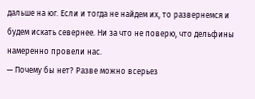дальше на юг. Если и тогда не найдем их, то развернемся и будем искать севернее. Ни за что не поверю, что дельфины намеренно провели нас.
— Почему бы нет? Разве можно всерьез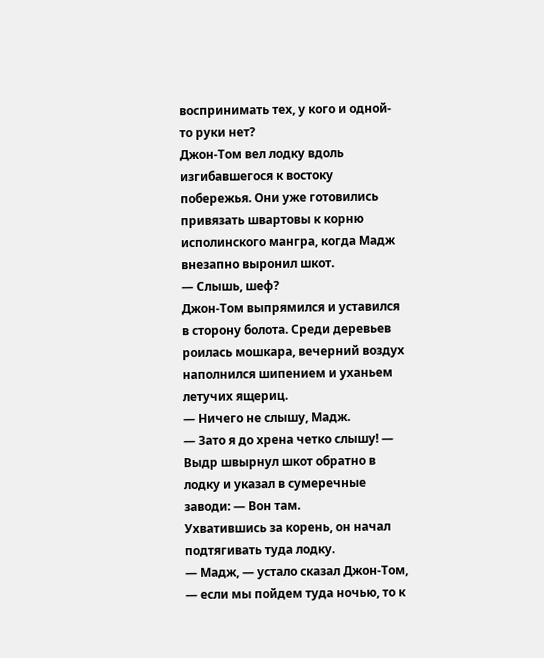воспринимать тех, у кого и одной-то руки нет?
Джон-Том вел лодку вдоль изгибавшегося к востоку побережья. Они уже готовились привязать швартовы к корню исполинского мангра, когда Мадж внезапно выронил шкот.
— Слышь, шеф?
Джон-Том выпрямился и уставился в сторону болота. Среди деревьев роилась мошкара, вечерний воздух наполнился шипением и уханьем летучих ящериц.
— Ничего не слышу, Мадж.
— Зато я до хрена четко слышу! — Выдр швырнул шкот обратно в лодку и указал в сумеречные заводи: — Вон там.
Ухватившись за корень, он начал подтягивать туда лодку.
— Мадж, — устало сказал Джон-Том, — если мы пойдем туда ночью, то к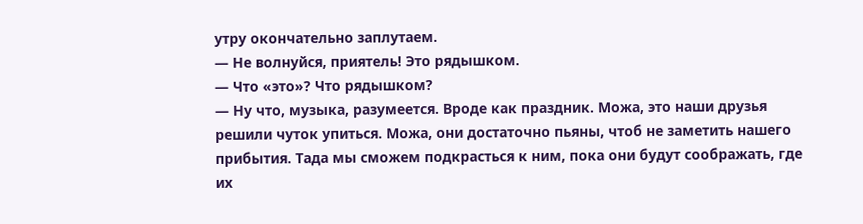утру окончательно заплутаем.
— Не волнуйся, приятель! Это рядышком.
— Что «это»? Что рядышком?
— Ну что, музыка, разумеется. Вроде как праздник. Можа, это наши друзья решили чуток упиться. Можа, они достаточно пьяны, чтоб не заметить нашего прибытия. Тада мы сможем подкрасться к ним, пока они будут соображать, где их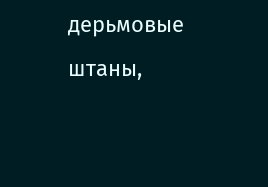дерьмовые штаны,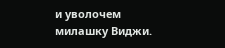и уволочем милашку Виджи.